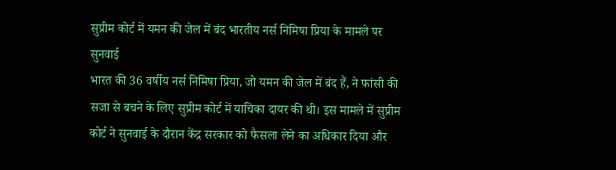सुप्रीम कोर्ट में यमन की जेल में बंद भारतीय नर्स निमिषा प्रिया के मामले पर सुनवाई
भारत की 36 वर्षीय नर्स निमिषा प्रिया, जो यमन की जेल में बंद हैं, ने फांसी की सजा से बचने के लिए सुप्रीम कोर्ट में याचिका दायर की थी। इस मामले में सुप्रीम कोर्ट ने सुनवाई के दौरान केंद्र सरकार को फैसला लेने का अधिकार दिया और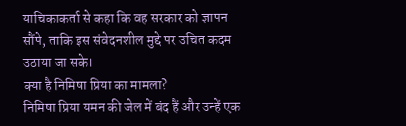याचिकाकर्ता से कहा कि वह सरकार को ज्ञापन सौंपे, ताकि इस संवेदनशील मुद्दे पर उचित कदम उठाया जा सके।
क्या है निमिषा प्रिया का मामला?
निमिषा प्रिया यमन की जेल में बंद हैं और उन्हें एक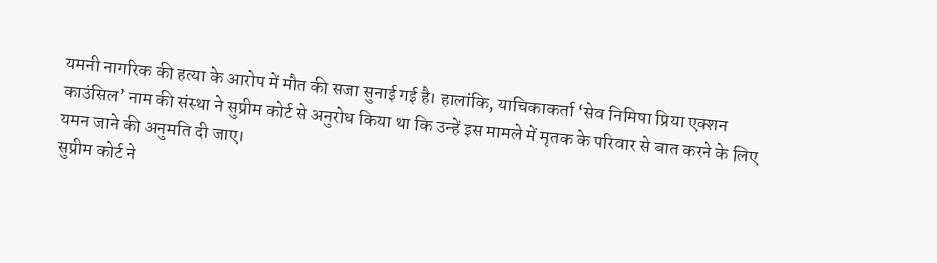यमनी नागरिक की हत्या के आरोप में मौत की सजा सुनाई गई है। हालांकि, याचिकाकर्ता ‘सेव निमिषा प्रिया एक्शन काउंसिल’ नाम की संस्था ने सुप्रीम कोर्ट से अनुरोध किया था कि उन्हें इस मामले में मृतक के परिवार से बात करने के लिए यमन जाने की अनुमति दी जाए।
सुप्रीम कोर्ट ने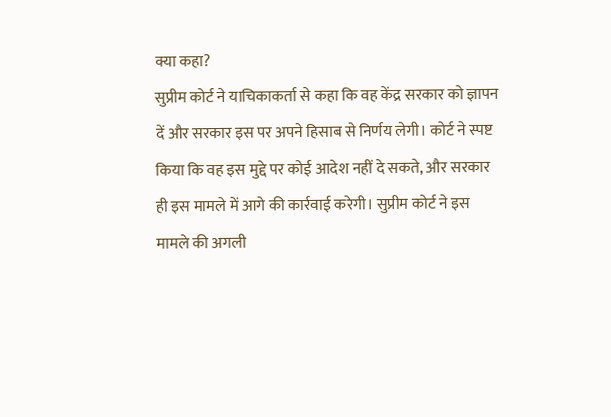क्या कहा?
सुप्रीम कोर्ट ने याचिकाकर्ता से कहा कि वह केंद्र सरकार को ज्ञापन दें और सरकार इस पर अपने हिसाब से निर्णय लेगी। कोर्ट ने स्पष्ट किया कि वह इस मुद्दे पर कोई आदेश नहीं दे सकते, और सरकार ही इस मामले में आगे की कार्रवाई करेगी। सुप्रीम कोर्ट ने इस मामले की अगली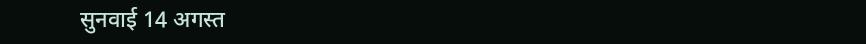सुनवाई 14 अगस्त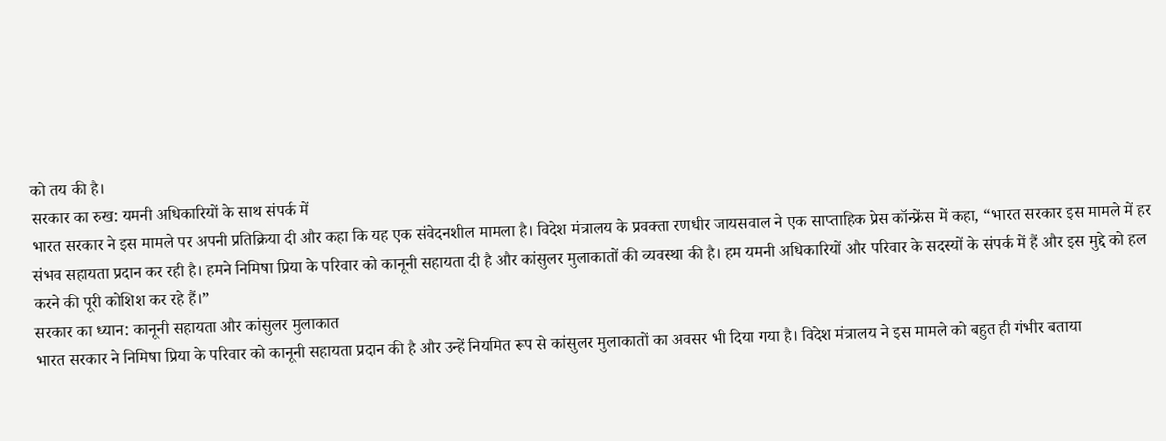को तय की है।
सरकार का रुख: यमनी अधिकारियों के साथ संपर्क में
भारत सरकार ने इस मामले पर अपनी प्रतिक्रिया दी और कहा कि यह एक संवेदनशील मामला है। विदेश मंत्रालय के प्रवक्ता रणधीर जायसवाल ने एक साप्ताहिक प्रेस कॉन्फ्रेंस में कहा, “भारत सरकार इस मामले में हर संभव सहायता प्रदान कर रही है। हमने निमिषा प्रिया के परिवार को कानूनी सहायता दी है और कांसुलर मुलाकातों की व्यवस्था की है। हम यमनी अधिकारियों और परिवार के सदस्यों के संपर्क में हैं और इस मुद्दे को हल करने की पूरी कोशिश कर रहे हैं।”
सरकार का ध्यान: कानूनी सहायता और कांसुलर मुलाकात
भारत सरकार ने निमिषा प्रिया के परिवार को कानूनी सहायता प्रदान की है और उन्हें नियमित रूप से कांसुलर मुलाकातों का अवसर भी दिया गया है। विदेश मंत्रालय ने इस मामले को बहुत ही गंभीर बताया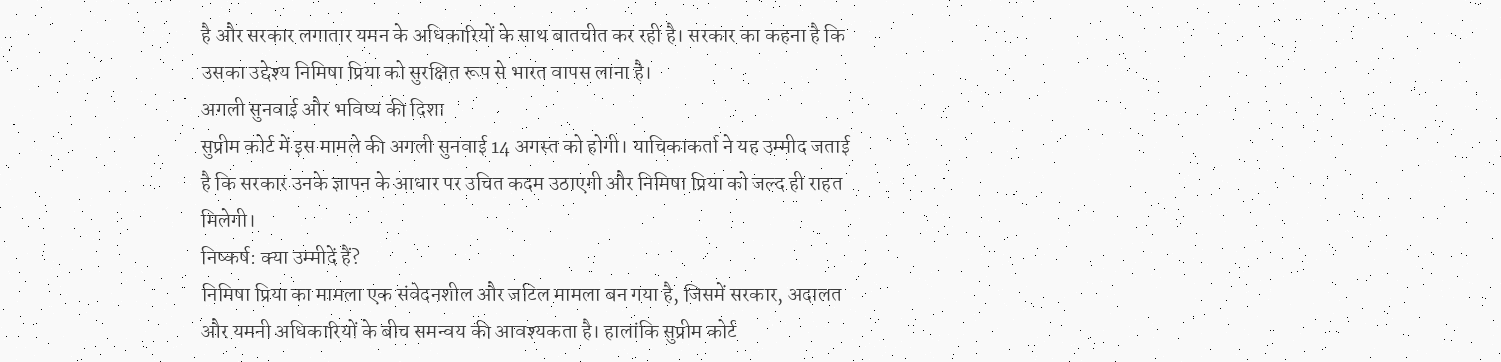है और सरकार लगातार यमन के अधिकारियों के साथ बातचीत कर रही है। सरकार का कहना है कि उसका उद्देश्य निमिषा प्रिया को सुरक्षित रूप से भारत वापस लाना है।
अगली सुनवाई और भविष्य की दिशा
सुप्रीम कोर्ट में इस मामले की अगली सुनवाई 14 अगस्त को होगी। याचिकाकर्ता ने यह उम्मीद जताई है कि सरकार उनके ज्ञापन के आधार पर उचित कदम उठाएगी और निमिषा प्रिया को जल्द ही राहत मिलेगी।
निष्कर्ष: क्या उम्मीदें हैं?
निमिषा प्रिया का मामला एक संवेदनशील और जटिल मामला बन गया है, जिसमें सरकार, अदालत और यमनी अधिकारियों के बीच समन्वय की आवश्यकता है। हालांकि सुप्रीम कोर्ट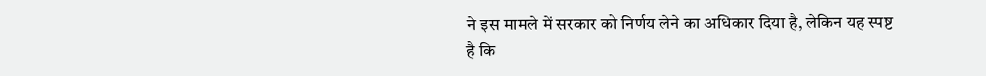ने इस मामले में सरकार को निर्णय लेने का अधिकार दिया है, लेकिन यह स्पष्ट है कि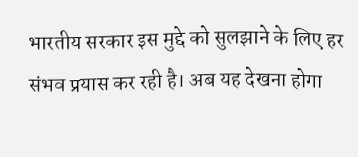भारतीय सरकार इस मुद्दे को सुलझाने के लिए हर संभव प्रयास कर रही है। अब यह देखना होगा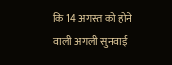कि 14 अगस्त को होने वाली अगली सुनवाई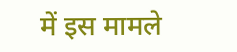में इस मामले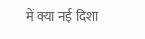में क्या नई दिशा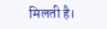मिलती है।